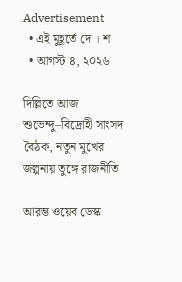Advertisement
  • এই মুহূর্তে দে । শ
  • আগস্ট ৪, ২০২৬

দিল্লিতে আজ শুভেন্দু–বিদ্রোহী সাংসদ বৈঠক, নতুন মুখের জল্পনায় তুঙ্গে রাজনীতি

আরম্ভ ওয়েব ডেস্ক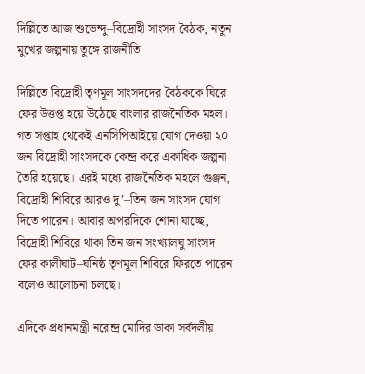দিল্লিতে আজ শুভেন্দু–বিদ্রোহী সাংসদ বৈঠক, নতুন মুখের জল্পনায় তুঙ্গে রাজনীতি

দিল্লিতে বিদ্রোহী তৃণমূল সাংসদদের বৈঠককে ঘিরে ফের উত্তপ্ত হয়ে উঠেছে বাংলার রাজনৈতিক মহল। গত সপ্তাহ থেকেই এনসিপিআইয়ে যোগ দেওয়া ২০ জন বিদ্রোহী সাংসদকে কেন্দ্র করে একাধিক জল্পনা তৈরি হয়েছে। এরই মধ্যে রাজনৈতিক মহলে গুঞ্জন, বিদ্রোহী শিবিরে আরও দু’–তিন জন সাংসদ যোগ দিতে পারেন। আবার অপরদিকে শোনা যাচ্ছে, বিদ্রোহী শিবিরে থাকা তিন জন সংখ্যালঘু সাংসদ ফের কালীঘাট–ঘনিষ্ঠ তৃণমূল শিবিরে ফিরতে পারেন বলেও আলোচনা চলছে।

এদিকে প্রধানমন্ত্রী নরেন্দ্র মোদির ডাকা সর্বদলীয়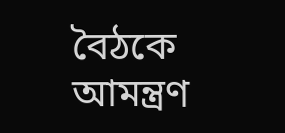বৈঠকে আমন্ত্রণ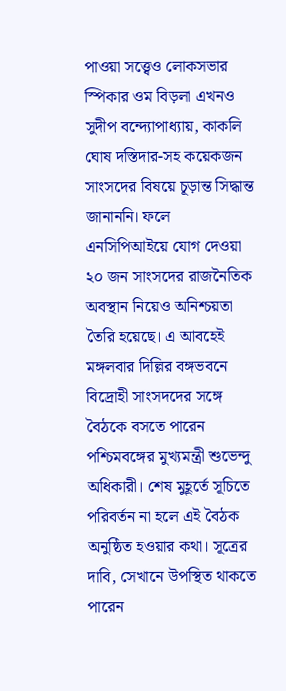পাওয়া সত্ত্বেও লোকসভার স্পিকার ওম বিড়লা এখনও সুদীপ বন্দ্যোপাধ্যায়, কাকলি ঘোষ দস্তিদার-সহ কয়েকজন সাংসদের বিষয়ে চূড়ান্ত সিদ্ধান্ত জানাননি। ফলে এনসিপিআইয়ে যোগ দেওয়া ২০ জন সাংসদের রাজনৈতিক অবস্থান নিয়েও অনিশ্চয়তা তৈরি হয়েছে। এ আবহেই মঙ্গলবার দিল্লির বঙ্গভবনে বিদ্রোহী সাংসদদের সঙ্গে বৈঠকে বসতে পারেন পশ্চিমবঙ্গের মুখ্যমন্ত্রী শুভেন্দু অধিকারী। শেষ মুহূর্তে সূচিতে পরিবর্তন না হলে এই বৈঠক অনুষ্ঠিত হওয়ার কথা। সূত্রের দাবি, সেখানে উপস্থিত থাকতে পারেন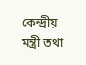কেন্দ্রীয় মন্ত্রী তথা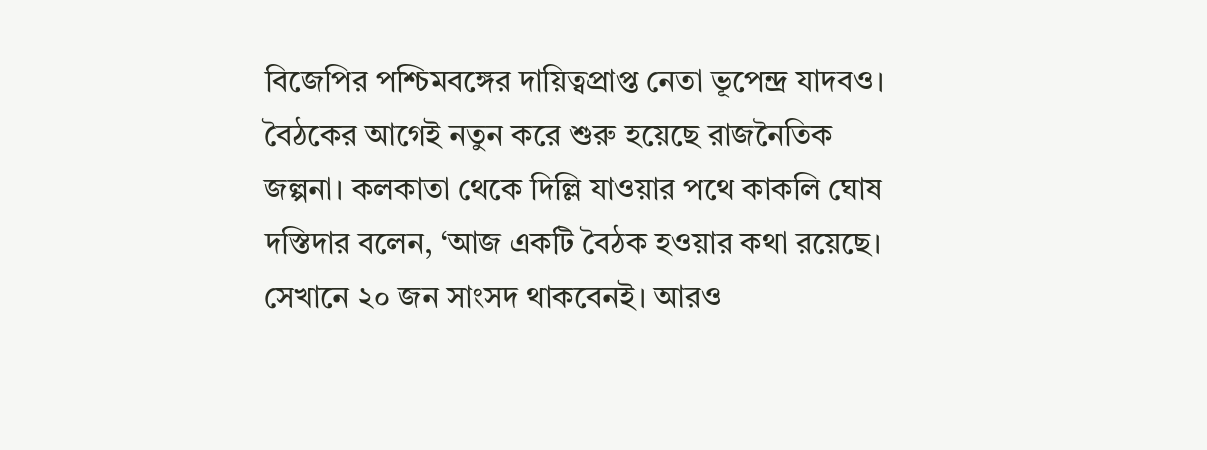বিজেপির পশ্চিমবঙ্গের দায়িত্বপ্রাপ্ত নেতা ভূপেন্দ্র যাদবও। বৈঠকের আগেই নতুন করে শুরু হয়েছে রাজনৈতিক জল্পনা। কলকাতা থেকে দিল্লি যাওয়ার পথে কাকলি ঘোষ দস্তিদার বলেন, ‘আজ একটি বৈঠক হওয়ার কথা রয়েছে। সেখানে ২০ জন সাংসদ থাকবেনই। আরও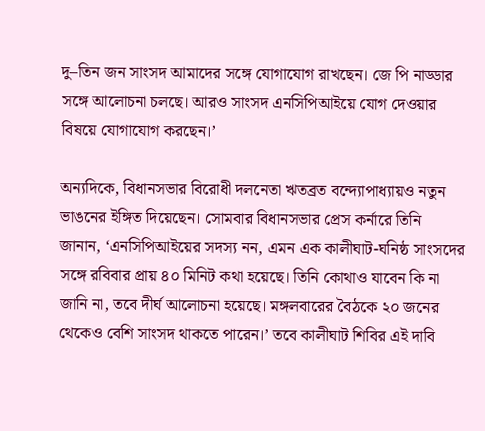দু–তিন জন সাংসদ আমাদের সঙ্গে যোগাযোগ রাখছেন। জে পি নাড্ডার সঙ্গে আলোচনা চলছে। আরও সাংসদ এনসিপিআইয়ে যোগ দেওয়ার বিষয়ে যোগাযোগ করছেন।’

অন্যদিকে, বিধানসভার বিরোধী দলনেতা ঋতব্রত বন্দ্যোপাধ্যায়ও নতুন ভাঙনের ইঙ্গিত দিয়েছেন। সোমবার বিধানসভার প্রেস কর্নারে তিনি জানান, ‘এনসিপিআইয়ের সদস্য নন, এমন এক কালীঘাট-ঘনিষ্ঠ সাংসদের সঙ্গে রবিবার প্রায় ৪০ মিনিট কথা হয়েছে। তিনি কোথাও যাবেন কি না জানি না, তবে দীর্ঘ আলোচনা হয়েছে। মঙ্গলবারের বৈঠকে ২০ জনের থেকেও বেশি সাংসদ থাকতে পারেন।’ তবে কালীঘাট শিবির এই দাবি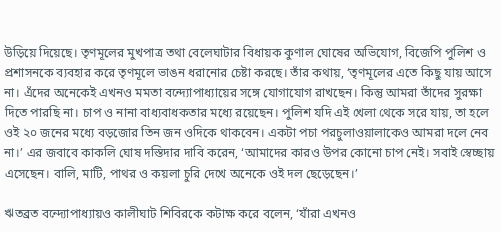উড়িয়ে দিয়েছে। তৃণমূলের মুখপাত্র তথা বেলেঘাটার বিধায়ক কুণাল ঘোষের অভিযোগ, বিজেপি পুলিশ ও প্রশাসনকে ব্যবহার করে তৃণমূলে ভাঙন ধরানোর চেষ্টা করছে। তাঁর কথায়, ‘তৃণমূলের এতে কিছু যায় আসে না। এঁদের অনেকেই এখনও মমতা বন্দ্যোপাধ্যায়ের সঙ্গে যোগাযোগ রাখছেন। কিন্তু আমরা তাঁদের সুরক্ষা দিতে পারছি না। চাপ ও নানা বাধ্যবাধকতার মধ্যে রয়েছেন। পুলিশ যদি এই খেলা থেকে সরে যায়, তা হলে ওই ২০ জনের মধ্যে বড়জোর তিন জন ওদিকে থাকবেন। একটা পচা পরচুলাওয়ালাকেও আমরা দলে নেব না।’ এর জবাবে কাকলি ঘোষ দস্তিদার দাবি করেন, ‘আমাদের কারও উপর কোনো চাপ নেই। সবাই স্বেচ্ছায় এসেছেন। বালি, মাটি, পাথর ও কয়লা চুরি দেখে অনেকে ওই দল ছেড়েছেন।’

ঋতব্রত বন্দ্যোপাধ্যায়ও কালীঘাট শিবিরকে কটাক্ষ করে বলেন, ‘যাঁরা এখনও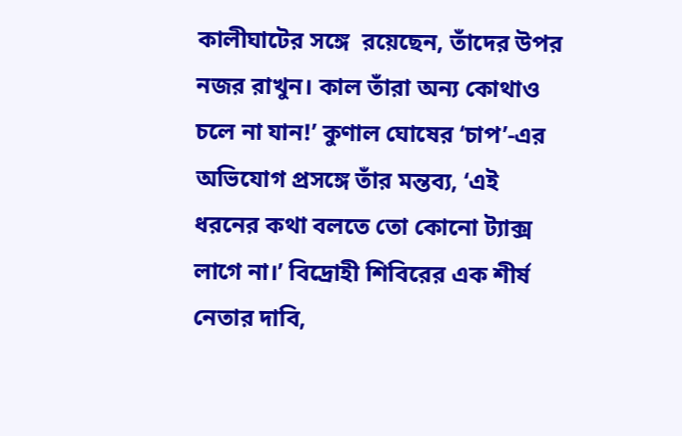কালীঘাটের সঙ্গে  রয়েছেন, তাঁদের উপর নজর রাখুন। কাল তাঁরা অন্য কোথাও চলে না যান!’ কুণাল ঘোষের ‘চাপ’-এর অভিযোগ প্রসঙ্গে তাঁর মন্তব্য, ‘এই ধরনের কথা বলতে তো কোনো ট্যাক্স লাগে না।’ বিদ্রোহী শিবিরের এক শীর্ষ নেতার দাবি,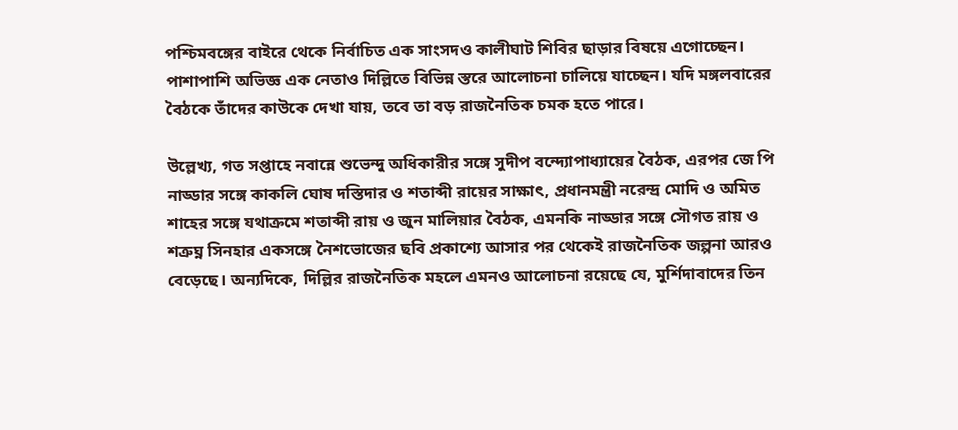পশ্চিমবঙ্গের বাইরে থেকে নির্বাচিত এক সাংসদও কালীঘাট শিবির ছাড়ার বিষয়ে এগোচ্ছেন। পাশাপাশি অভিজ্ঞ এক নেতাও দিল্লিতে বিভিন্ন স্তরে আলোচনা চালিয়ে যাচ্ছেন। যদি মঙ্গলবারের বৈঠকে তাঁদের কাউকে দেখা যায়, তবে তা বড় রাজনৈতিক চমক হতে পারে।

উল্লেখ্য, গত সপ্তাহে নবান্নে শুভেন্দু অধিকারীর সঙ্গে সুদীপ বন্দ্যোপাধ্যায়ের বৈঠক, এরপর জে পি নাড্ডার সঙ্গে কাকলি ঘোষ দস্তিদার ও শতাব্দী রায়ের সাক্ষাৎ, প্রধানমন্ত্রী নরেন্দ্র মোদি ও অমিত শাহের সঙ্গে যথাক্রমে শতাব্দী রায় ও জুন মালিয়ার বৈঠক, এমনকি নাড্ডার সঙ্গে সৌগত রায় ও শত্রুঘ্ন সিনহার একসঙ্গে নৈশভোজের ছবি প্রকাশ্যে আসার পর থেকেই রাজনৈতিক জল্পনা আরও বেড়েছে। অন্যদিকে, দিল্লির রাজনৈতিক মহলে এমনও আলোচনা রয়েছে যে, মুর্শিদাবাদের তিন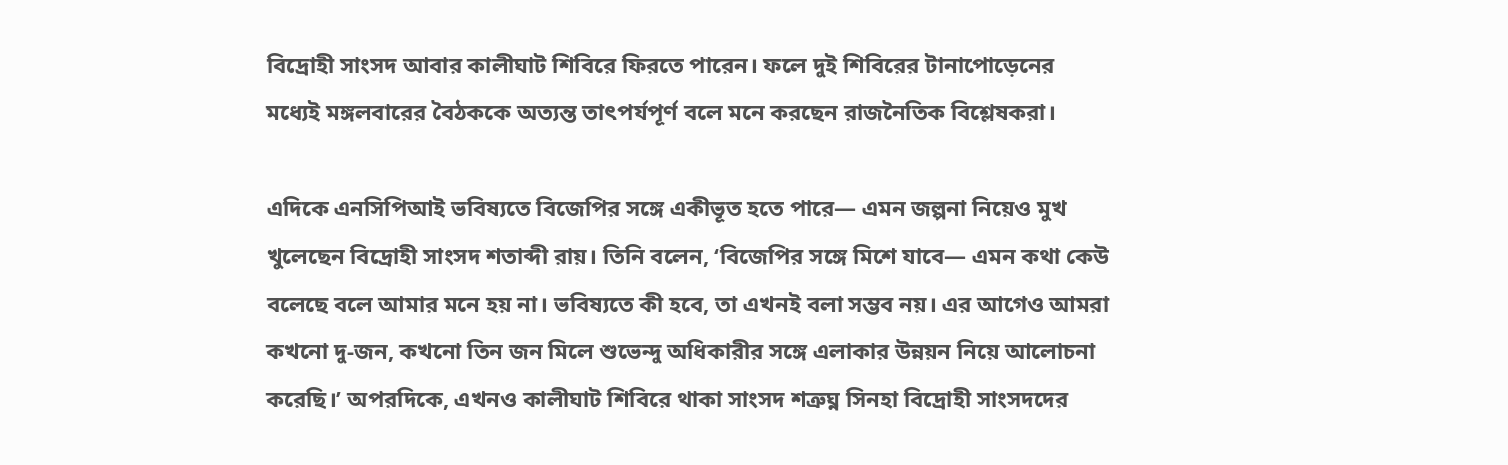বিদ্রোহী সাংসদ আবার কালীঘাট শিবিরে ফিরতে পারেন। ফলে দুই শিবিরের টানাপোড়েনের মধ্যেই মঙ্গলবারের বৈঠককে অত্যন্ত তাৎপর্যপূর্ণ বলে মনে করছেন রাজনৈতিক বিশ্লেষকরা।

এদিকে এনসিপিআই ভবিষ্যতে বিজেপির সঙ্গে একীভূত হতে পারে— এমন জল্পনা নিয়েও মুখ খুলেছেন বিদ্রোহী সাংসদ শতাব্দী রায়। তিনি বলেন, ‘বিজেপির সঙ্গে মিশে যাবে— এমন কথা কেউ বলেছে বলে আমার মনে হয় না। ভবিষ্যতে কী হবে, তা এখনই বলা সম্ভব নয়। এর আগেও আমরা কখনো দু-জন, কখনো তিন জন মিলে শুভেন্দু অধিকারীর সঙ্গে এলাকার উন্নয়ন নিয়ে আলোচনা করেছি।’ অপরদিকে, এখনও কালীঘাট শিবিরে থাকা সাংসদ শত্রুঘ্ন সিনহা বিদ্রোহী সাংসদদের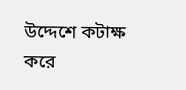উদ্দেশে কটাক্ষ করে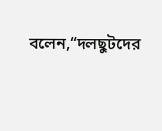বলেন,“দলছুটদের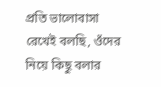প্রতি ভালোবাসা রেখেই বলছি, ওঁদের নিয়ে কিছু বলার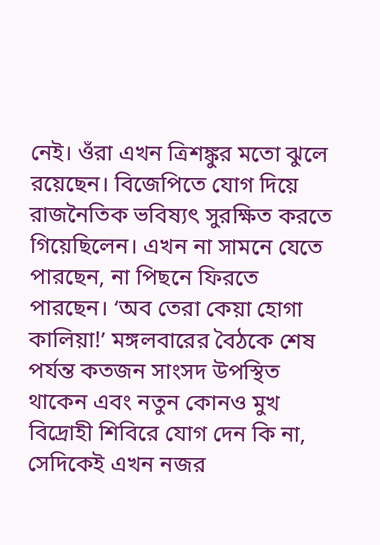নেই। ওঁরা এখন ত্রিশঙ্কুর মতো ঝুলে রয়েছেন। বিজেপিতে যোগ দিয়ে রাজনৈতিক ভবিষ্যৎ সুরক্ষিত করতে গিয়েছিলেন। এখন না সামনে যেতে পারছেন, না পিছনে ফিরতে পারছেন। ‘অব তেরা কেয়া হোগা কালিয়া!’ মঙ্গলবারের বৈঠকে শেষ পর্যন্ত কতজন সাংসদ উপস্থিত থাকেন এবং নতুন কোনও মুখ বিদ্রোহী শিবিরে যোগ দেন কি না, সেদিকেই এখন নজর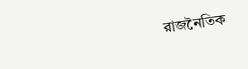রাজনৈতিক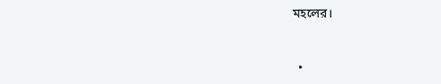মহলের।


  •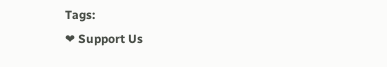Tags:
❤ Support Us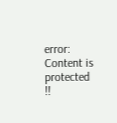error: Content is protected !!